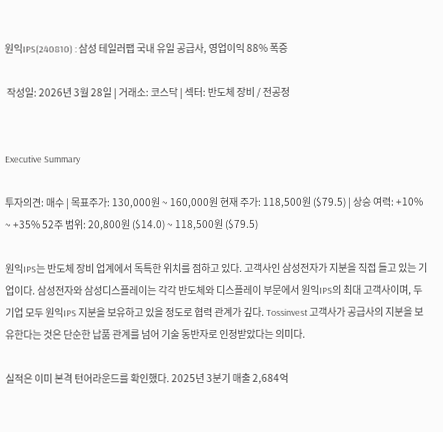원익IPS(240810) : 삼성 테일러팹 국내 유일 공급사, 영업이익 88% 폭증

 작성일: 2026년 3월 28일 | 거래소: 코스닥 | 섹터: 반도체 장비 / 전공정


Executive Summary

투자의견: 매수 | 목표주가: 130,000원 ~ 160,000원 현재 주가: 118,500원 ($79.5) | 상승 여력: +10% ~ +35% 52주 범위: 20,800원 ($14.0) ~ 118,500원 ($79.5)

원익IPS는 반도체 장비 업계에서 독특한 위치를 점하고 있다. 고객사인 삼성전자가 지분을 직접 들고 있는 기업이다. 삼성전자와 삼성디스플레이는 각각 반도체와 디스플레이 부문에서 원익IPS의 최대 고객사이며, 두 기업 모두 원익IPS 지분을 보유하고 있을 정도로 협력 관계가 깊다. Tossinvest 고객사가 공급사의 지분을 보유한다는 것은 단순한 납품 관계를 넘어 기술 동반자로 인정받았다는 의미다.

실적은 이미 본격 턴어라운드를 확인했다. 2025년 3분기 매출 2,684억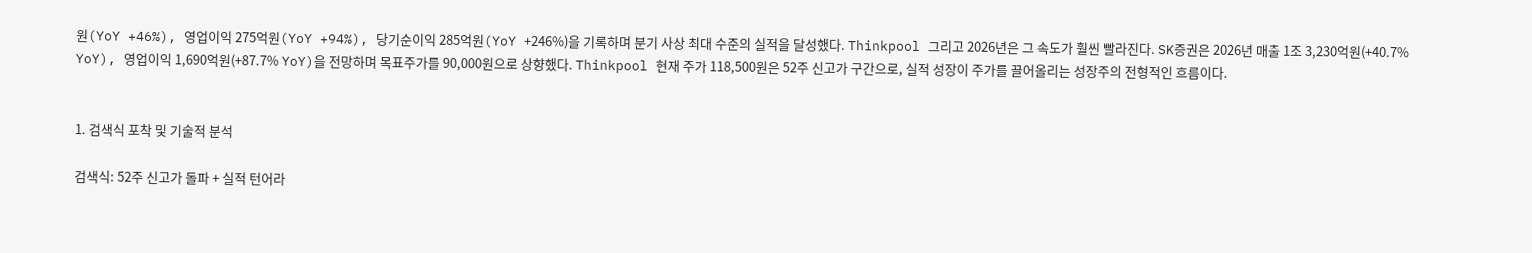원(YoY +46%), 영업이익 275억원(YoY +94%), 당기순이익 285억원(YoY +246%)을 기록하며 분기 사상 최대 수준의 실적을 달성했다. Thinkpool 그리고 2026년은 그 속도가 훨씬 빨라진다. SK증권은 2026년 매출 1조 3,230억원(+40.7% YoY), 영업이익 1,690억원(+87.7% YoY)을 전망하며 목표주가를 90,000원으로 상향했다. Thinkpool 현재 주가 118,500원은 52주 신고가 구간으로, 실적 성장이 주가를 끌어올리는 성장주의 전형적인 흐름이다.


1. 검색식 포착 및 기술적 분석

검색식: 52주 신고가 돌파 + 실적 턴어라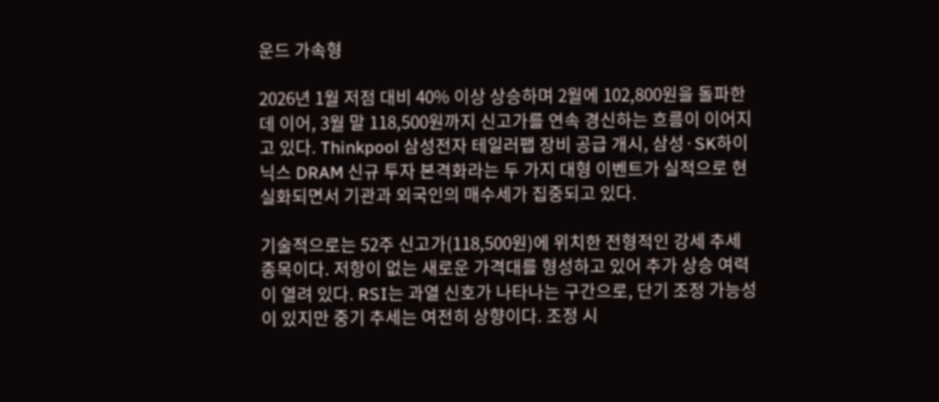운드 가속형

2026년 1월 저점 대비 40% 이상 상승하며 2월에 102,800원을 돌파한 데 이어, 3월 말 118,500원까지 신고가를 연속 경신하는 흐름이 이어지고 있다. Thinkpool 삼성전자 테일러팹 장비 공급 개시, 삼성·SK하이닉스 DRAM 신규 투자 본격화라는 두 가지 대형 이벤트가 실적으로 현실화되면서 기관과 외국인의 매수세가 집중되고 있다.

기술적으로는 52주 신고가(118,500원)에 위치한 전형적인 강세 추세 종목이다. 저항이 없는 새로운 가격대를 형성하고 있어 추가 상승 여력이 열려 있다. RSI는 과열 신호가 나타나는 구간으로, 단기 조정 가능성이 있지만 중기 추세는 여전히 상향이다. 조정 시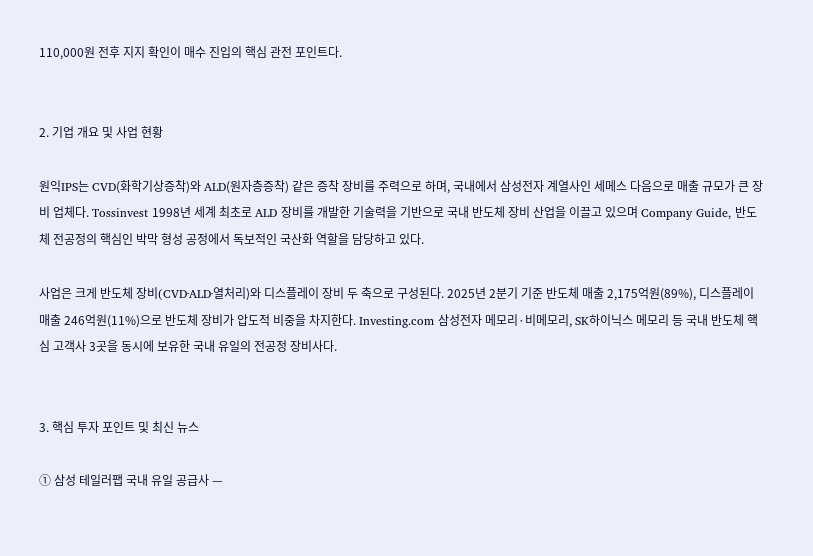110,000원 전후 지지 확인이 매수 진입의 핵심 관전 포인트다.


2. 기업 개요 및 사업 현황

원익IPS는 CVD(화학기상증착)와 ALD(원자층증착) 같은 증착 장비를 주력으로 하며, 국내에서 삼성전자 계열사인 세메스 다음으로 매출 규모가 큰 장비 업체다. Tossinvest 1998년 세계 최초로 ALD 장비를 개발한 기술력을 기반으로 국내 반도체 장비 산업을 이끌고 있으며 Company Guide, 반도체 전공정의 핵심인 박막 형성 공정에서 독보적인 국산화 역할을 담당하고 있다.

사업은 크게 반도체 장비(CVD·ALD·열처리)와 디스플레이 장비 두 축으로 구성된다. 2025년 2분기 기준 반도체 매출 2,175억원(89%), 디스플레이 매출 246억원(11%)으로 반도체 장비가 압도적 비중을 차지한다. Investing.com 삼성전자 메모리·비메모리, SK하이닉스 메모리 등 국내 반도체 핵심 고객사 3곳을 동시에 보유한 국내 유일의 전공정 장비사다.


3. 핵심 투자 포인트 및 최신 뉴스

① 삼성 테일러팹 국내 유일 공급사 —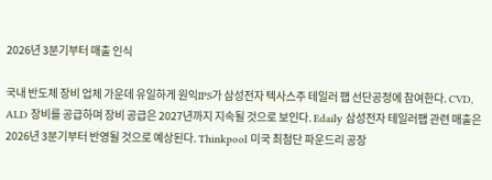2026년 3분기부터 매출 인식

국내 반도체 장비 업체 가운데 유일하게 원익IPS가 삼성전자 텍사스주 테일러 팹 선단공정에 참여한다. CVD, ALD 장비를 공급하며 장비 공급은 2027년까지 지속될 것으로 보인다. Edaily 삼성전자 테일러팹 관련 매출은 2026년 3분기부터 반영될 것으로 예상된다. Thinkpool 미국 최첨단 파운드리 공장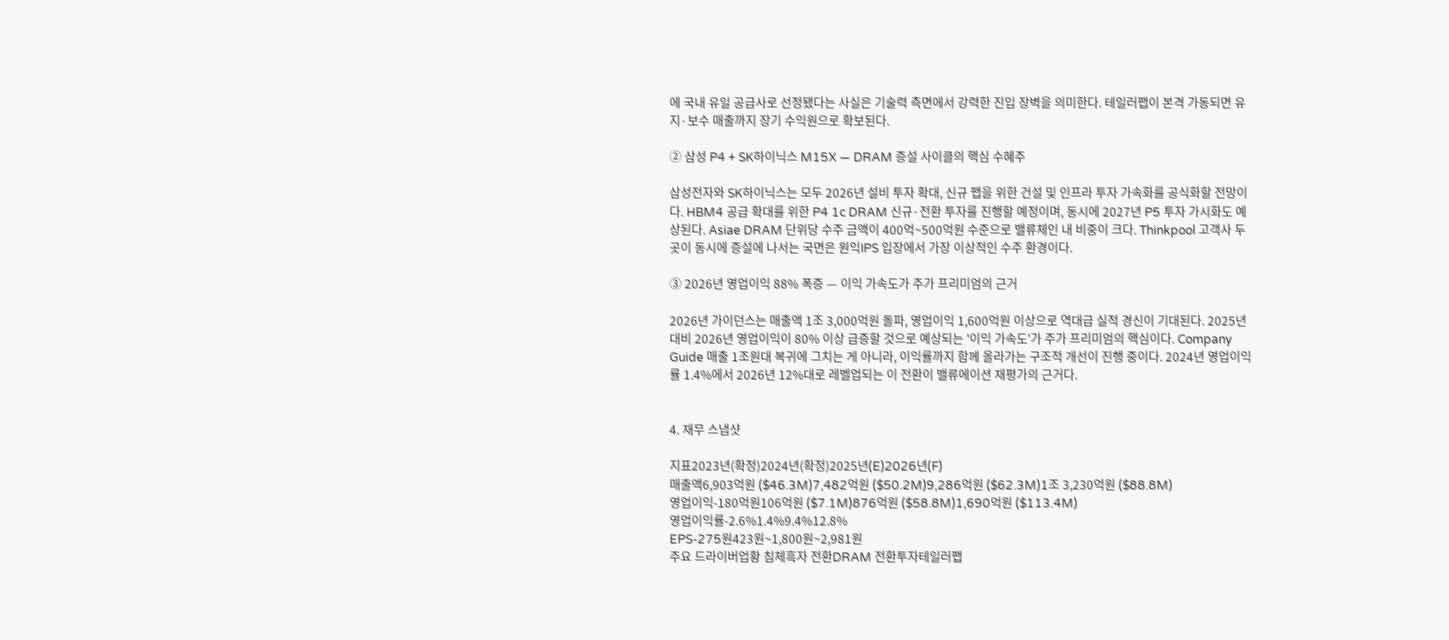에 국내 유일 공급사로 선정됐다는 사실은 기술력 측면에서 강력한 진입 장벽을 의미한다. 테일러팹이 본격 가동되면 유지·보수 매출까지 장기 수익원으로 확보된다.

② 삼성 P4 + SK하이닉스 M15X — DRAM 증설 사이클의 핵심 수혜주

삼성전자와 SK하이닉스는 모두 2026년 설비 투자 확대, 신규 팹을 위한 건설 및 인프라 투자 가속화를 공식화할 전망이다. HBM4 공급 확대를 위한 P4 1c DRAM 신규·전환 투자를 진행할 예정이며, 동시에 2027년 P5 투자 가시화도 예상된다. Asiae DRAM 단위당 수주 금액이 400억~500억원 수준으로 밸류체인 내 비중이 크다. Thinkpool 고객사 두 곳이 동시에 증설에 나서는 국면은 원익IPS 입장에서 가장 이상적인 수주 환경이다.

③ 2026년 영업이익 88% 폭증 — 이익 가속도가 주가 프리미엄의 근거

2026년 가이던스는 매출액 1조 3,000억원 돌파, 영업이익 1,600억원 이상으로 역대급 실적 경신이 기대된다. 2025년 대비 2026년 영업이익이 80% 이상 급증할 것으로 예상되는 '이익 가속도'가 주가 프리미엄의 핵심이다. Company Guide 매출 1조원대 복귀에 그치는 게 아니라, 이익률까지 함께 올라가는 구조적 개선이 진행 중이다. 2024년 영업이익률 1.4%에서 2026년 12%대로 레벨업되는 이 전환이 밸류에이션 재평가의 근거다.


4. 재무 스냅샷

지표2023년(확정)2024년(확정)2025년(E)2026년(F)
매출액6,903억원 ($46.3M)7,482억원 ($50.2M)9,286억원 ($62.3M)1조 3,230억원 ($88.8M)
영업이익-180억원106억원 ($7.1M)876억원 ($58.8M)1,690억원 ($113.4M)
영업이익률-2.6%1.4%9.4%12.8%
EPS-275원423원~1,800원~2,981원
주요 드라이버업황 침체흑자 전환DRAM 전환투자테일러팹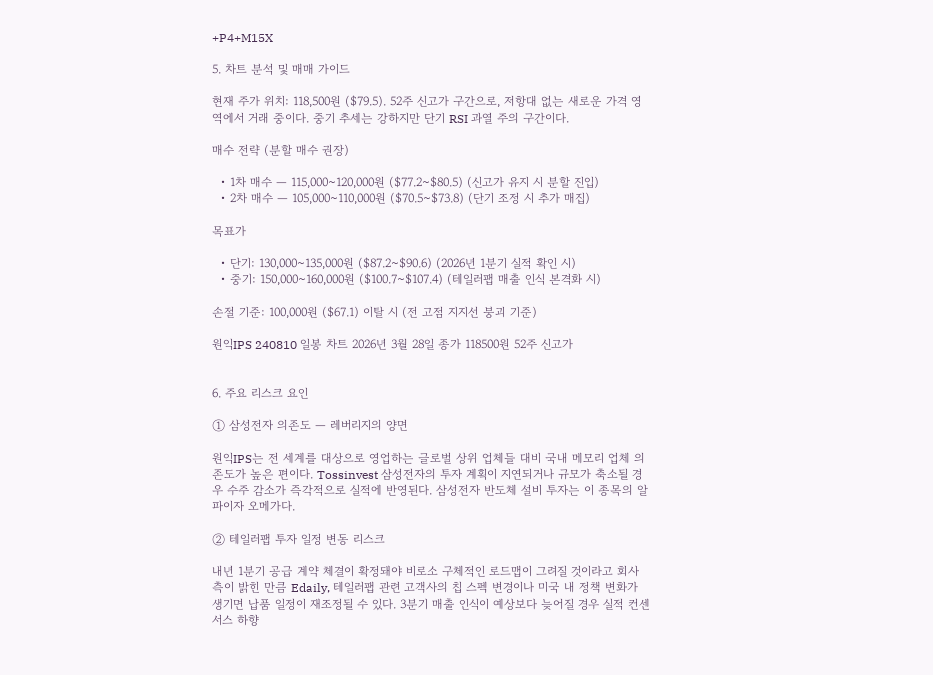+P4+M15X

5. 차트 분석 및 매매 가이드

현재 주가 위치: 118,500원 ($79.5). 52주 신고가 구간으로, 저항대 없는 새로운 가격 영역에서 거래 중이다. 중기 추세는 강하지만 단기 RSI 과열 주의 구간이다.

매수 전략 (분할 매수 권장)

  • 1차 매수 — 115,000~120,000원 ($77.2~$80.5) (신고가 유지 시 분할 진입)
  • 2차 매수 — 105,000~110,000원 ($70.5~$73.8) (단기 조정 시 추가 매집)

목표가

  • 단기: 130,000~135,000원 ($87.2~$90.6) (2026년 1분기 실적 확인 시)
  • 중기: 150,000~160,000원 ($100.7~$107.4) (테일러팹 매출 인식 본격화 시)

손절 기준: 100,000원 ($67.1) 이탈 시 (전 고점 지지선 붕괴 기준)

원익IPS 240810 일봉 차트 2026년 3월 28일 종가 118500원 52주 신고가


6. 주요 리스크 요인

① 삼성전자 의존도 — 레버리지의 양면

원익IPS는 전 세계를 대상으로 영업하는 글로벌 상위 업체들 대비 국내 메모리 업체 의존도가 높은 편이다. Tossinvest 삼성전자의 투자 계획이 지연되거나 규모가 축소될 경우 수주 감소가 즉각적으로 실적에 반영된다. 삼성전자 반도체 설비 투자는 이 종목의 알파이자 오메가다.

② 테일러팹 투자 일정 변동 리스크

내년 1분기 공급 계약 체결이 확정돼야 비로소 구체적인 로드맵이 그려질 것이라고 회사 측이 밝힌 만큼 Edaily, 테일러팹 관련 고객사의 칩 스펙 변경이나 미국 내 정책 변화가 생기면 납품 일정이 재조정될 수 있다. 3분기 매출 인식이 예상보다 늦어질 경우 실적 컨센서스 하향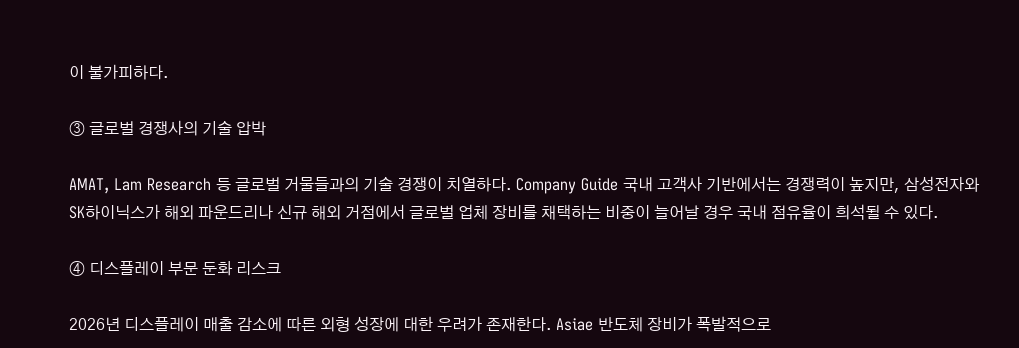이 불가피하다.

③ 글로벌 경쟁사의 기술 압박

AMAT, Lam Research 등 글로벌 거물들과의 기술 경쟁이 치열하다. Company Guide 국내 고객사 기반에서는 경쟁력이 높지만, 삼성전자와 SK하이닉스가 해외 파운드리나 신규 해외 거점에서 글로벌 업체 장비를 채택하는 비중이 늘어날 경우 국내 점유율이 희석될 수 있다.

④ 디스플레이 부문 둔화 리스크

2026년 디스플레이 매출 감소에 따른 외형 성장에 대한 우려가 존재한다. Asiae 반도체 장비가 폭발적으로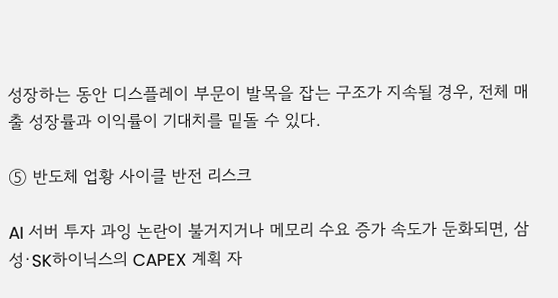성장하는 동안 디스플레이 부문이 발목을 잡는 구조가 지속될 경우, 전체 매출 성장률과 이익률이 기대치를 밑돌 수 있다.

⑤ 반도체 업황 사이클 반전 리스크

AI 서버 투자 과잉 논란이 불거지거나 메모리 수요 증가 속도가 둔화되면, 삼성·SK하이닉스의 CAPEX 계획 자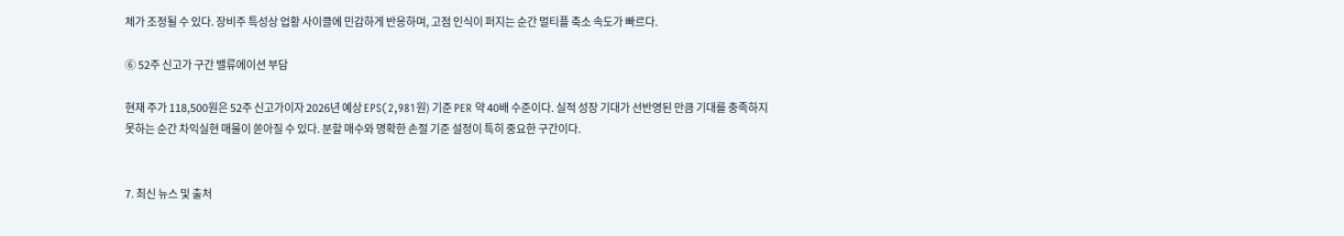체가 조정될 수 있다. 장비주 특성상 업황 사이클에 민감하게 반응하며, 고점 인식이 퍼지는 순간 멀티플 축소 속도가 빠르다.

⑥ 52주 신고가 구간 밸류에이션 부담

현재 주가 118,500원은 52주 신고가이자 2026년 예상 EPS(2,981원) 기준 PER 약 40배 수준이다. 실적 성장 기대가 선반영된 만큼 기대를 충족하지 못하는 순간 차익실현 매물이 쏟아질 수 있다. 분할 매수와 명확한 손절 기준 설정이 특히 중요한 구간이다.


7. 최신 뉴스 및 출처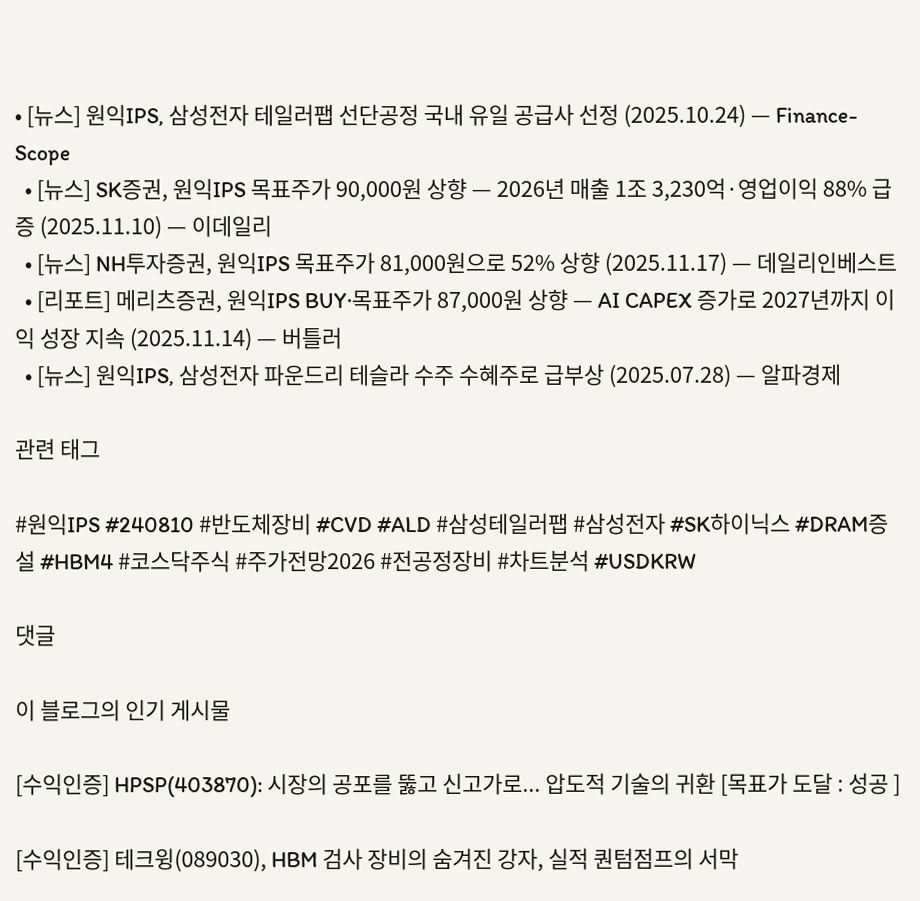• [뉴스] 원익IPS, 삼성전자 테일러팹 선단공정 국내 유일 공급사 선정 (2025.10.24) — Finance-Scope
  • [뉴스] SK증권, 원익IPS 목표주가 90,000원 상향 — 2026년 매출 1조 3,230억·영업이익 88% 급증 (2025.11.10) — 이데일리
  • [뉴스] NH투자증권, 원익IPS 목표주가 81,000원으로 52% 상향 (2025.11.17) — 데일리인베스트
  • [리포트] 메리츠증권, 원익IPS BUY·목표주가 87,000원 상향 — AI CAPEX 증가로 2027년까지 이익 성장 지속 (2025.11.14) — 버틀러
  • [뉴스] 원익IPS, 삼성전자 파운드리 테슬라 수주 수혜주로 급부상 (2025.07.28) — 알파경제

관련 태그

#원익IPS #240810 #반도체장비 #CVD #ALD #삼성테일러팹 #삼성전자 #SK하이닉스 #DRAM증설 #HBM4 #코스닥주식 #주가전망2026 #전공정장비 #차트분석 #USDKRW

댓글

이 블로그의 인기 게시물

[수익인증] HPSP(403870): 시장의 공포를 뚫고 신고가로... 압도적 기술의 귀환 [목표가 도달 : 성공 ]

[수익인증] 테크윙(089030), HBM 검사 장비의 숨겨진 강자, 실적 퀀텀점프의 서막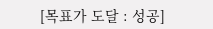[목표가 도달 : 성공]